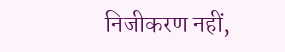निजीकरण नहीं,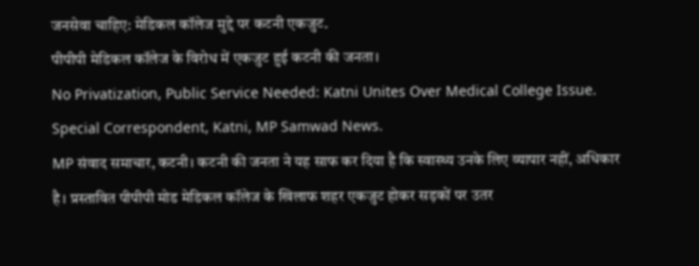जनसेवा चाहिए: मेडिकल कॉलेज मुद्दे पर कटनी एकजुट.
पीपीपी मेडिकल कॉलेज के विरोध में एकजुट हुई कटनी की जनता।
No Privatization, Public Service Needed: Katni Unites Over Medical College Issue.
Special Correspondent, Katni, MP Samwad News.
MP संवाद समाचार, कटनी। कटनी की जनता ने यह साफ कर दिया है कि स्वास्थ्य उनके लिए व्यापार नहीं, अधिकार है। प्रस्तावित पीपीपी मोड मेडिकल कॉलेज के खिलाफ शहर एकजुट होकर सड़कों पर उतर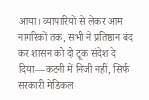आया। व्यापारियों से लेकर आम नागरिकों तक, सभी ने प्रतिष्ठान बंद कर शासन को दो टूक संदेश दे दिया—कटनी में निजी नहीं, सिर्फ सरकारी मेडिकल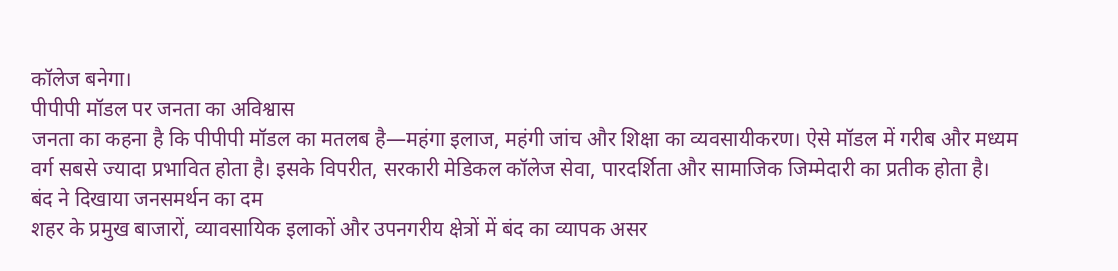कॉलेज बनेगा।
पीपीपी मॉडल पर जनता का अविश्वास
जनता का कहना है कि पीपीपी मॉडल का मतलब है—महंगा इलाज, महंगी जांच और शिक्षा का व्यवसायीकरण। ऐसे मॉडल में गरीब और मध्यम वर्ग सबसे ज्यादा प्रभावित होता है। इसके विपरीत, सरकारी मेडिकल कॉलेज सेवा, पारदर्शिता और सामाजिक जिम्मेदारी का प्रतीक होता है।
बंद ने दिखाया जनसमर्थन का दम
शहर के प्रमुख बाजारों, व्यावसायिक इलाकों और उपनगरीय क्षेत्रों में बंद का व्यापक असर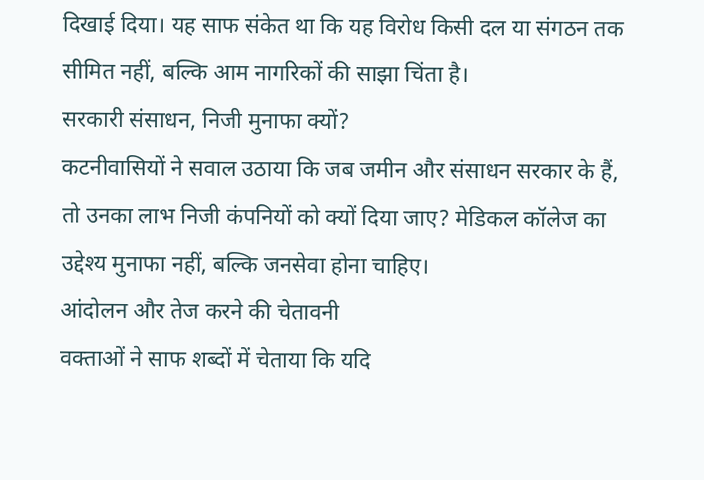दिखाई दिया। यह साफ संकेत था कि यह विरोध किसी दल या संगठन तक सीमित नहीं, बल्कि आम नागरिकों की साझा चिंता है।
सरकारी संसाधन, निजी मुनाफा क्यों?
कटनीवासियों ने सवाल उठाया कि जब जमीन और संसाधन सरकार के हैं, तो उनका लाभ निजी कंपनियों को क्यों दिया जाए? मेडिकल कॉलेज का उद्देश्य मुनाफा नहीं, बल्कि जनसेवा होना चाहिए।
आंदोलन और तेज करने की चेतावनी
वक्ताओं ने साफ शब्दों में चेताया कि यदि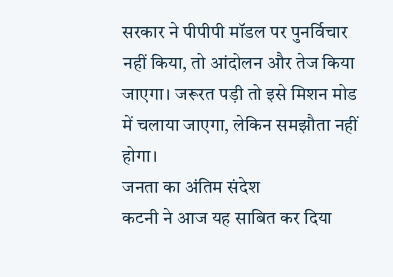सरकार ने पीपीपी मॉडल पर पुनर्विचार नहीं किया, तो आंदोलन और तेज किया जाएगा। जरूरत पड़ी तो इसे मिशन मोड में चलाया जाएगा, लेकिन समझौता नहीं होगा।
जनता का अंतिम संदेश
कटनी ने आज यह साबित कर दिया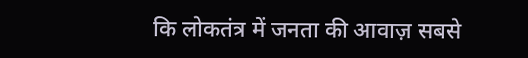कि लोकतंत्र में जनता की आवाज़ सबसे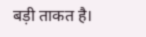बड़ी ताकत है।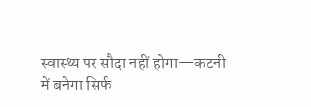स्वास्थ्य पर सौदा नहीं होगा—कटनी में बनेगा सिर्फ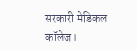सरकारी मेडिकल कॉलेज।